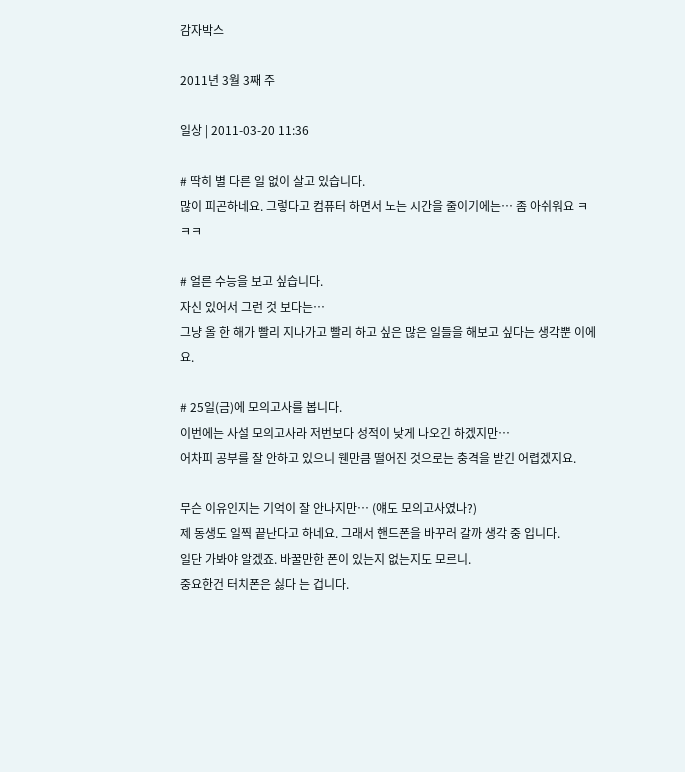감자박스

2011년 3월 3째 주

일상 | 2011-03-20 11:36

# 딱히 별 다른 일 없이 살고 있습니다.
많이 피곤하네요. 그렇다고 컴퓨터 하면서 노는 시간을 줄이기에는… 좀 아쉬워요 ㅋㅋㅋ

# 얼른 수능을 보고 싶습니다.
자신 있어서 그런 것 보다는…
그냥 올 한 해가 빨리 지나가고 빨리 하고 싶은 많은 일들을 해보고 싶다는 생각뿐 이에요.

# 25일(금)에 모의고사를 봅니다.
이번에는 사설 모의고사라 저번보다 성적이 낮게 나오긴 하겠지만…
어차피 공부를 잘 안하고 있으니 웬만큼 떨어진 것으로는 충격을 받긴 어렵겠지요.

무슨 이유인지는 기억이 잘 안나지만… (얘도 모의고사였나?)
제 동생도 일찍 끝난다고 하네요. 그래서 핸드폰을 바꾸러 갈까 생각 중 입니다.
일단 가봐야 알겠죠. 바꿀만한 폰이 있는지 없는지도 모르니.
중요한건 터치폰은 싫다 는 겁니다.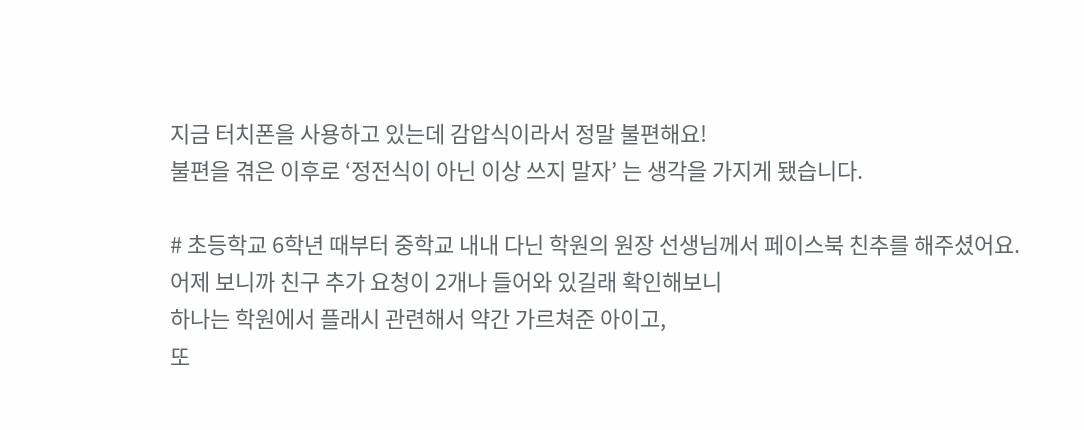지금 터치폰을 사용하고 있는데 감압식이라서 정말 불편해요!
불편을 겪은 이후로 ‘정전식이 아닌 이상 쓰지 말자’ 는 생각을 가지게 됐습니다.

# 초등학교 6학년 때부터 중학교 내내 다닌 학원의 원장 선생님께서 페이스북 친추를 해주셨어요.
어제 보니까 친구 추가 요청이 2개나 들어와 있길래 확인해보니
하나는 학원에서 플래시 관련해서 약간 가르쳐준 아이고,
또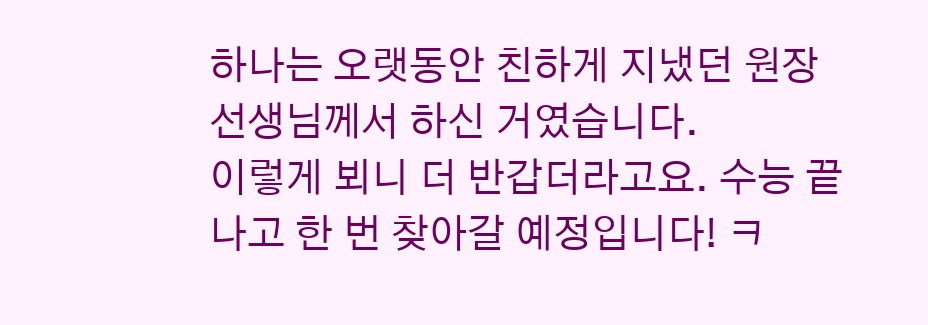하나는 오랫동안 친하게 지냈던 원장 선생님께서 하신 거였습니다.
이렇게 뵈니 더 반갑더라고요. 수능 끝나고 한 번 찾아갈 예정입니다! ㅋ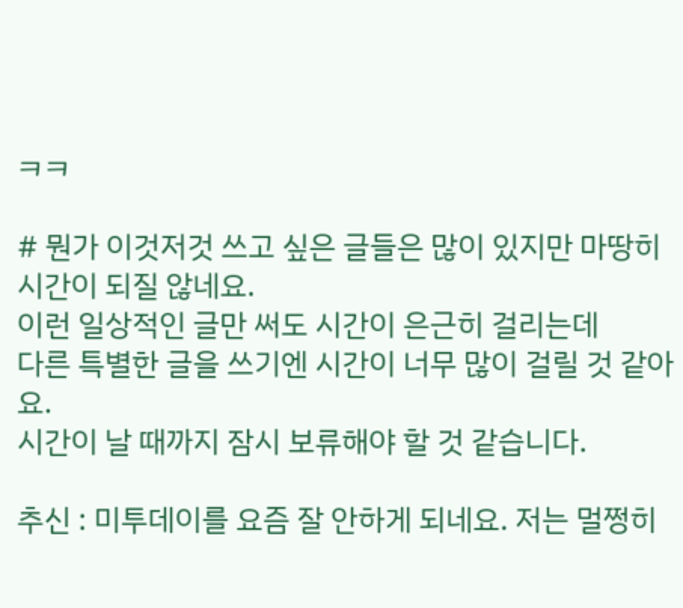ㅋㅋ

# 뭔가 이것저것 쓰고 싶은 글들은 많이 있지만 마땅히 시간이 되질 않네요.
이런 일상적인 글만 써도 시간이 은근히 걸리는데
다른 특별한 글을 쓰기엔 시간이 너무 많이 걸릴 것 같아요.
시간이 날 때까지 잠시 보류해야 할 것 같습니다.

추신 : 미투데이를 요즘 잘 안하게 되네요. 저는 멀쩡히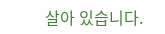살아 있습니다.